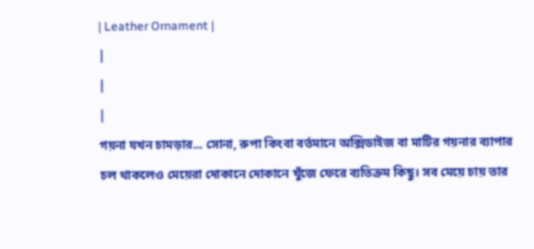| Leather Ornament |
|
|
|
গয়না যখন চামড়ার... সোনা, রুপা কিংবা বর্তমানে অক্সিডাইজ বা মাটির গয়নার ব্যাপার চল থাকলেও মেয়েরা দোকানে দোকানে খুঁজে ফেরে ব্যতিক্রম কিছু। সব মেয়ে চায় তার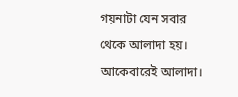গয়নাটা যেন সবার থেকে আলাদা হয়। আকেবারেই আলাদা।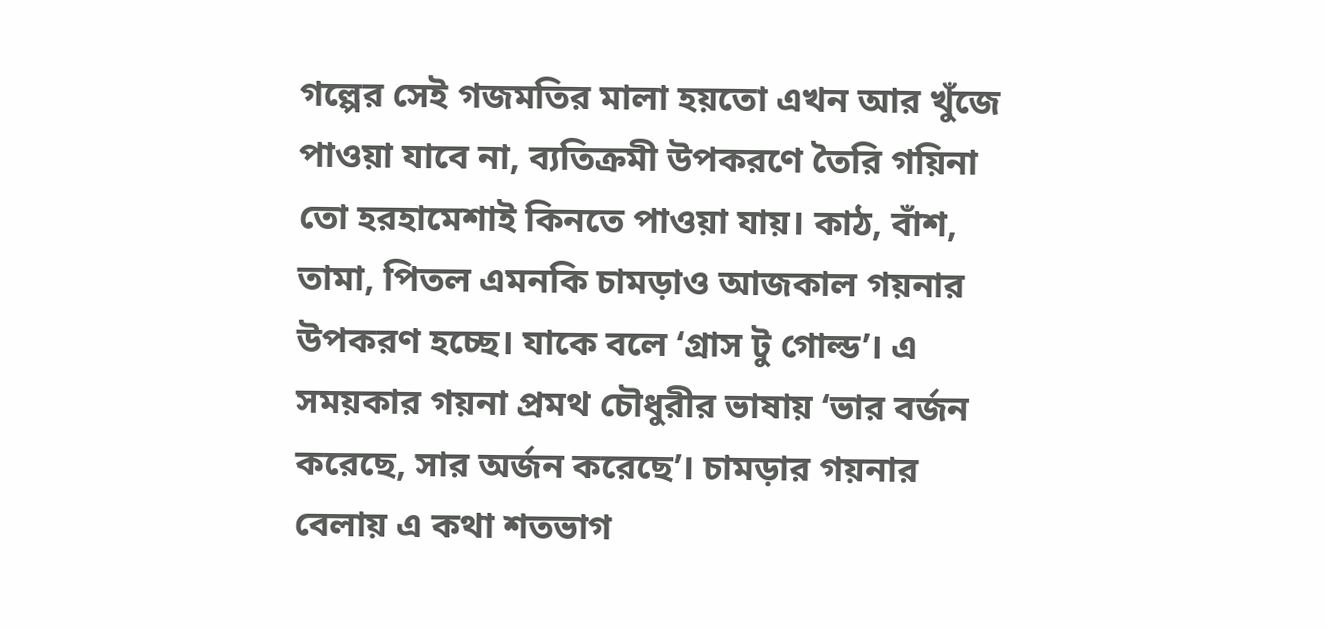গল্পের সেই গজমতির মালা হয়তো এখন আর খুঁজে পাওয়া যাবে না, ব্যতিক্রমী উপকরণে তৈরি গয়িনা তো হরহামেশাই কিনতে পাওয়া যায়। কাঠ, বাঁশ, তামা, পিতল এমনকি চামড়াও আজকাল গয়নার উপকরণ হচ্ছে। যাকে বলে ‘গ্রাস টু গোল্ড’। এ সময়কার গয়না প্রমথ চৌধুরীর ভাষায় ‘ভার বর্জন করেছে, সার অর্জন করেছে’। চামড়ার গয়নার বেলায় এ কথা শতভাগ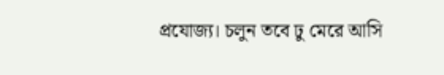প্রযোজ্য। চলুন তবে ঢু মেরে আসি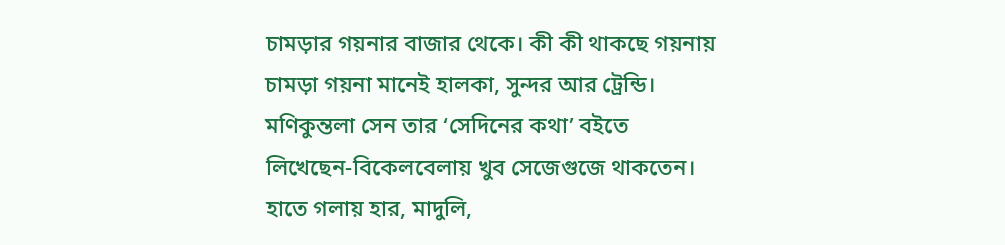চামড়ার গয়নার বাজার থেকে। কী কী থাকছে গয়নায় চামড়া গয়না মানেই হালকা, সুন্দর আর ট্রেন্ডি। মণিকুন্তলা সেন তার ‘সেদিনের কথা’ বইতে লিখেছেন-বিকেলবেলায় খুব সেজেগুজে থাকতেন। হাতে গলায় হার, মাদুলি,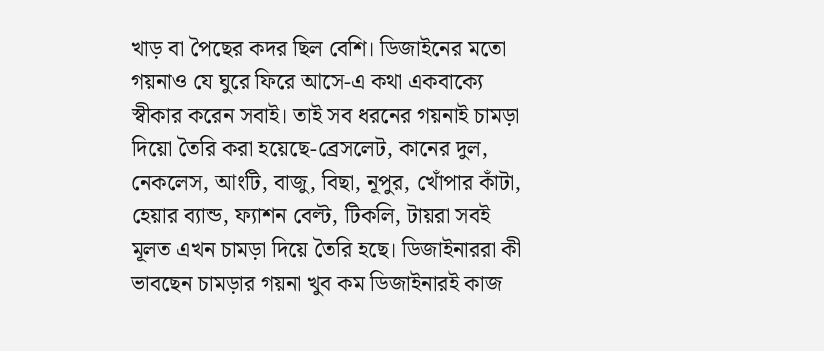খাড় বা পৈছের কদর ছিল বেশি। ডিজাইনের মতো গয়নাও যে ঘুরে ফিরে আসে-এ কথা একবাক্যে স্বীকার করেন সবাই। তাই সব ধরনের গয়নাই চামড়া দিয়ো তৈরি করা হয়েছে-ব্রেসলেট, কানের দুল, নেকলেস, আংটি, বাজু, বিছা, নূপুর, খোঁপার কাঁটা, হেয়ার ব্যান্ড, ফ্যাশন বেল্ট, টিকলি, টায়রা সবই মূলত এখন চামড়া দিয়ে তৈরি হছে। ডিজাইনাররা কী ভাবছেন চামড়ার গয়না খুব কম ডিজাইনারই কাজ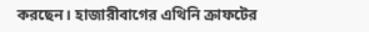করছেন। হাজারীবাগের এথিনি ক্রাফটের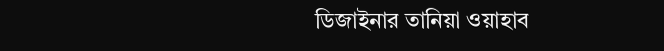ডিজাইনার তানিয়া ওয়াহাব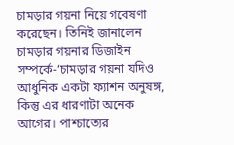চামড়ার গয়না নিয়ে গবেষণা করেছেন। তিনিই জানালেন চামড়ার গয়নার ডিজাইন সম্পর্কে-‘চামড়ার গয়না যদিও আধুনিক একটা ফ্যাশন অনুষঙ্গ, কিন্তু এর ধারণাটা অনেক আগের। পাশ্চাত্যের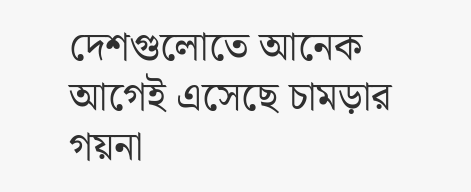দেশগুলোতে আনেক আগেই এসেছে চামড়ার গয়না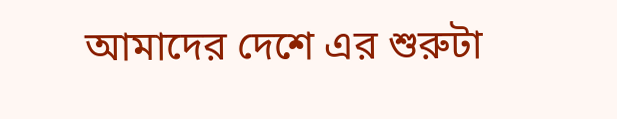আমাদের দেশে এর শুরুটা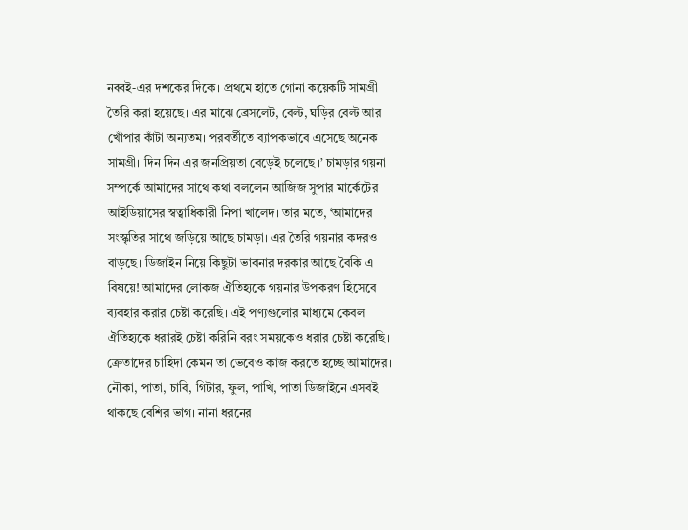নব্বই-এর দশকের দিকে। প্রথমে হাতে গোনা কয়েকটি সামগ্রী তৈরি করা হয়েছে। এর মাঝে ব্রেসলেট, বেল্ট, ঘড়ির বেল্ট আর খোঁপার কাঁটা অন্যতম। পরবর্তীতে ব্যাপকভাবে এসেছে অনেক সামগ্রী। দিন দিন এর জনপ্রিয়তা বেড়েই চলেছে।’ চামড়ার গয়না সম্পর্কে আমাদের সাথে কথা বললেন আজিজ সুপার মার্কেটের আইডিয়াসের স্বত্বাধিকারী নিপা খালেদ। তার মতে, ‘আমাদের সংস্কৃতির সাথে জড়িয়ে আছে চামড়া। এর তৈরি গয়নার কদরও বাড়ছে। ডিজাইন নিয়ে কিছুটা ভাবনার দরকার আছে বৈকি এ বিষয়ে! আমাদের লোকজ ঐতিহ্যকে গয়নার উপকরণ হিসেবে ব্যবহার করার চেষ্টা করেছি। এই পণ্যগুলোর মাধ্যমে কেবল ঐতিহ্যকে ধরারই চেষ্টা করিনি বরং সময়কেও ধরার চেষ্টা করেছি। ক্রেতাদের চাহিদা কেমন তা ভেবেও কাজ করতে হচ্ছে আমাদের। নৌকা, পাতা, চাবি, গিটার, ফুল, পাখি, পাতা ডিজাইনে এসবই থাকছে বেশির ভাগ। নানা ধরনের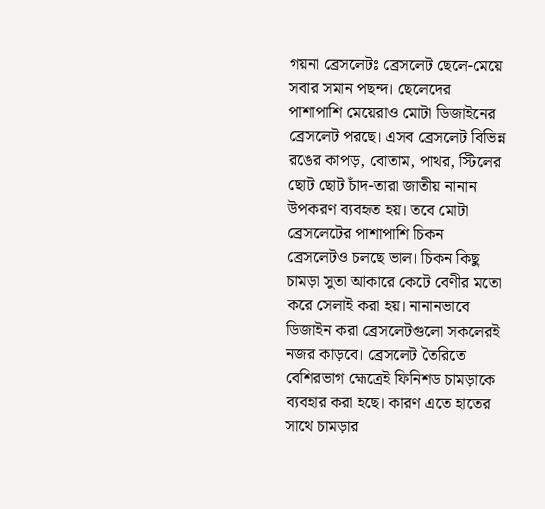গয়না ব্রেসলেটঃ ব্রেসলেট ছেলে-মেয়ে সবার সমান পছন্দ। ছেলেদের পাশাপাশি মেয়েরাও মোটা ডিজাইনের ব্রেসলেট পরছে। এসব ব্রেসলেট বিভিন্ন রঙের কাপড়, বোতাম, পাথর, স্টিলের ছোট ছোট চাঁদ-তারা জাতীয় নানান উপকরণ ব্যবহৃত হয়। তবে মোটা ব্রেসলেটের পাশাপাশি চিকন ব্রেসলেটও চলছে ভাল। চিকন কিছু চামড়া সুতা আকারে কেটে বেণীর মতো করে সেলাই করা হয়। নানানভাবে ডিজাইন করা ব্রেসলেটগুলো সকলেরই নজর কাড়বে। ব্রেসলেট তৈরিতে বেশিরভাগ হ্মেত্রেই ফিনিশড চামড়াকে ব্যবহার করা হছে। কারণ এতে হাতের সাথে চামড়ার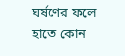ঘর্ষণের ফলে হাতে কোন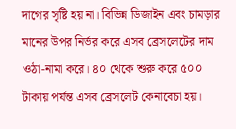দাগের সৃষ্টি হয় না। বিভিন্ন ডিজাইন এবং চামড়ার মানের উপর নির্ভর করে এসব ব্রেসলেটের দাম ওঠা-নামা করে। ৪০ থেকে শুরু করে ৫০০ টাকায় পর্যন্ত এসব ব্রেসলেট কেনাবেচা হয়।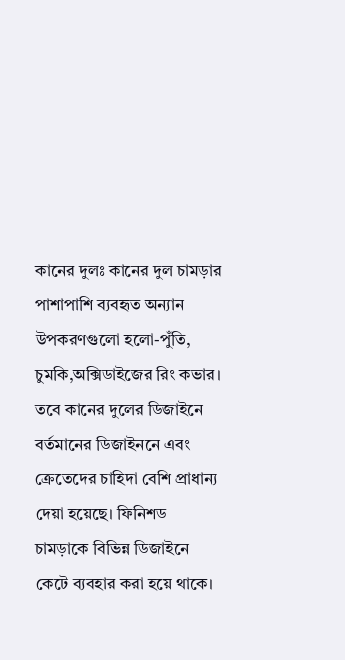কানের দুলঃ কানের দুল চামড়ার পাশাপাশি ব্যবহৃত অন্যান উপকরণগুলো হলো-পুঁতি, চুমকি,অক্সিডাইজের রিং কভার। তবে কানের দুলের ডিজাইনে বর্তমানের ডিজাইননে এবং ক্রেতেদের চাহিদা বেশি প্রাধান্য দেয়া হয়েছে। ফিনিশড চামড়াকে বিভিন্ন ডিজাইনে কেটে ব্যবহার করা হয়ে থাকে।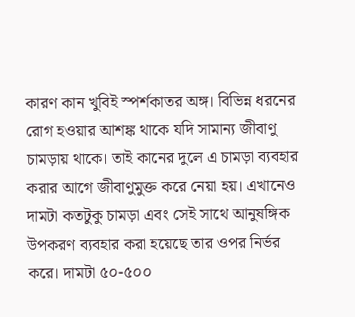কারণ কান খুবিই স্পর্শকাতর অঙ্গ। বিভিন্ন ধরনের রোগ হওয়ার আশঙ্ক থাকে যদি সামান্য জীবাণু চামড়ায় থাকে। তাই কানের দুলে এ চামড়া ব্যবহার করার আগে জীবাণুমুক্ত করে নেয়া হয়। এখানেও দামটা কতটুকু চামড়া এবং সেই সাথে আনুষঙ্গিক উপকরণ ব্যবহার করা হয়েছে তার ওপর নির্ভর করে। দামটা ৫০-৫০০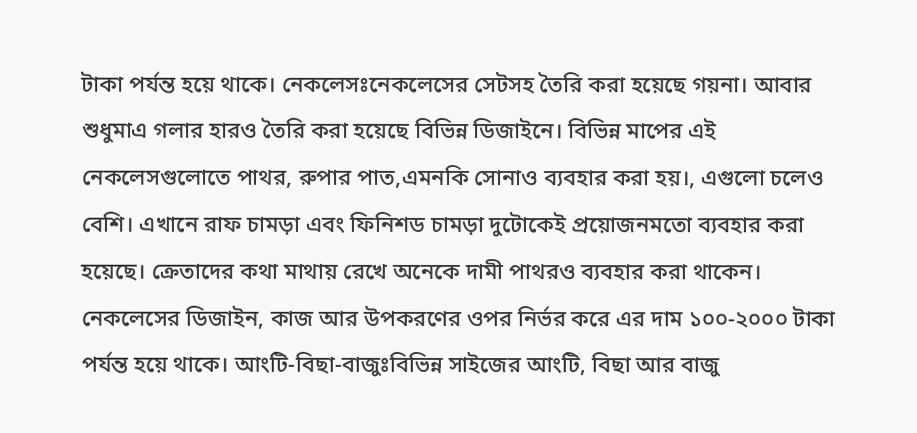টাকা পর্যন্ত হয়ে থাকে। নেকলেসঃনেকলেসের সেটসহ তৈরি করা হয়েছে গয়না। আবার শুধুমাএ গলার হারও তৈরি করা হয়েছে বিভিন্ন ডিজাইনে। বিভিন্ন মাপের এই নেকলেসগুলোতে পাথর, রুপার পাত,এমনকি সোনাও ব্যবহার করা হয়।, এগুলো চলেও বেশি। এখানে রাফ চামড়া এবং ফিনিশড চামড়া দুটোকেই প্রয়োজনমতো ব্যবহার করা হয়েছে। ক্রেতাদের কথা মাথায় রেখে অনেকে দামী পাথরও ব্যবহার করা থাকেন। নেকলেসের ডিজাইন, কাজ আর উপকরণের ওপর নির্ভর করে এর দাম ১০০-২০০০ টাকা পর্যন্ত হয়ে থাকে। আংটি-বিছা-বাজুঃবিভিন্ন সাইজের আংটি, বিছা আর বাজু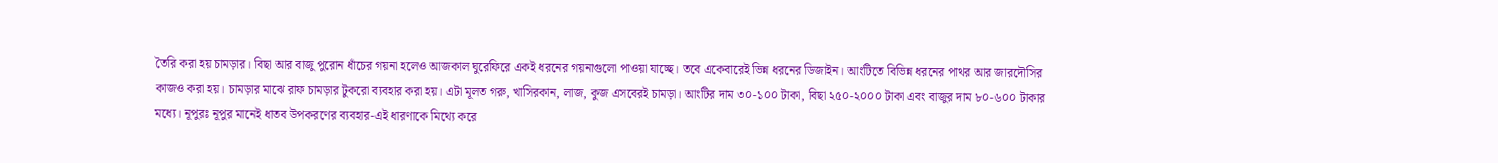তৈরি করা হয় চামড়ার। বিছা আর বাজু পুরোন ধাঁচের গয়না হলেও আজকাল ঘুরেফিরে একই ধরনের গয়নাগুলো পাওয়া যাচ্ছে। তবে একেবারেই ভিন্ন ধরনের ডিজাইন। আংটিতে বিভিন্ন ধরনের পাথর আর জারদৌসির কাজও করা হয়। চামড়ার মাঝে রাফ চামড়ার টুকরো ব্যবহার করা হয়। এটা মূলত গরু, খাসিরকান, লাজ, কুজ এসবেরই চামড়া। আংটির দাম ৩০-১০০ টাকা, বিছা ২৫০-২০০০ টাকা এবং বাজুর দাম ৮০-৬০০ টাকার মধ্যে। নূপুরঃ নূপুর মানেই ধাতব উপকরণের ব্যবহার-এই ধারণাকে মিথ্যে করে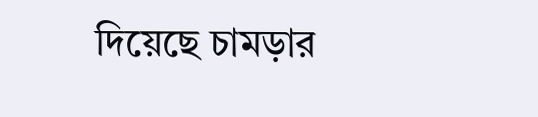দিয়েছে চামড়ার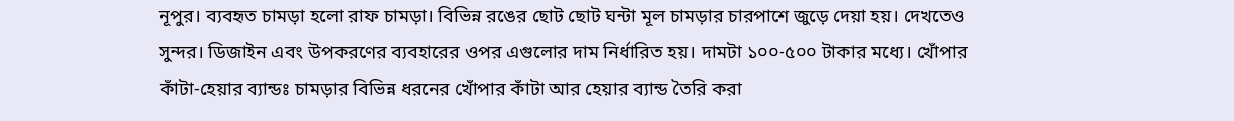নূপুর। ব্যবহৃত চামড়া হলো রাফ চামড়া। বিভিন্ন রঙের ছোট ছোট ঘন্টা মূল চামড়ার চারপাশে জুড়ে দেয়া হয়। দেখতেও সুন্দর। ডিজাইন এবং উপকরণের ব্যবহারের ওপর এগুলোর দাম নির্ধারিত হয়। দামটা ১০০-৫০০ টাকার মধ্যে। খোঁপার কাঁটা-হেয়ার ব্যান্ডঃ চামড়ার বিভিন্ন ধরনের খোঁপার কাঁটা আর হেয়ার ব্যান্ড তৈরি করা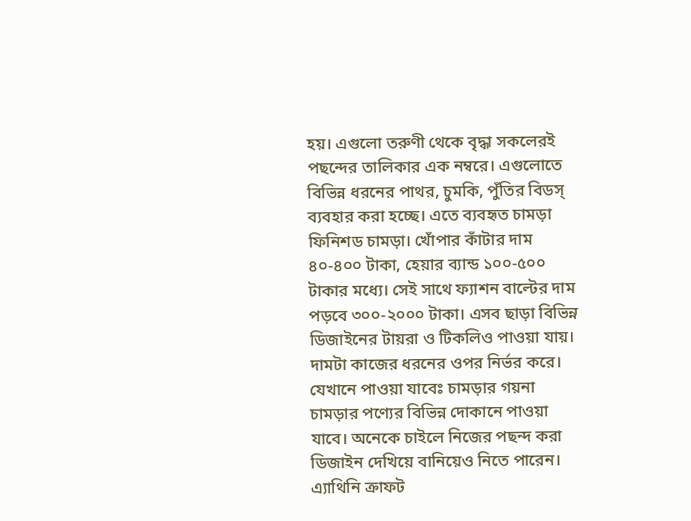হয়। এগুলো তরুণী থেকে বৃদ্ধা সকলেরই পছন্দের তালিকার এক নম্বরে। এগুলোতে বিভিন্ন ধরনের পাথর, চুমকি, পুঁতির বিডস্ ব্যবহার করা হচ্ছে। এতে ব্যবহৃত চামড়া ফিনিশড চামড়া। খোঁপার কাঁটার দাম ৪০-৪০০ টাকা, হেয়ার ব্যান্ড ১০০-৫০০ টাকার মধ্যে। সেই সাথে ফ্যাশন বাল্টের দাম পড়বে ৩০০-২০০০ টাকা। এসব ছাড়া বিভিন্ন ডিজাইনের টায়রা ও টিকলিও পাওয়া যায়। দামটা কাজের ধরনের ওপর নির্ভর করে। যেখানে পাওয়া যাবেঃ চামড়ার গয়না চামড়ার পণ্যের বিভিন্ন দোকানে পাওয়া যাবে। অনেকে চাইলে নিজের পছন্দ করা ডিজাইন দেখিয়ে বানিয়েও নিতে পারেন। এ্যাথিনি ক্রাফট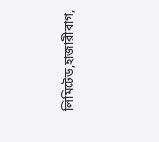লিমিটেড,হাজারীবাগ,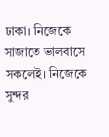ঢাকা। নিজেকে সাজাতে ভালবাসে সকলেই। নিজেকে সুন্দর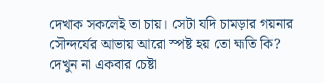দেখাক সকলেই তা চায়। সেটা যদি চামড়ার গয়নার সৌন্দর্যের আভায় আরো স্পষ্ট হয় তো হ্মতি কি? দেখুন না একবার চেষ্টা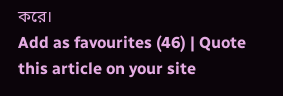করে।
Add as favourites (46) | Quote this article on your site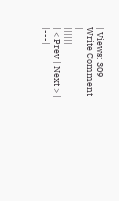| Views: 309
Write Comment
|
||||||
| < Prev | Next > |
|---|